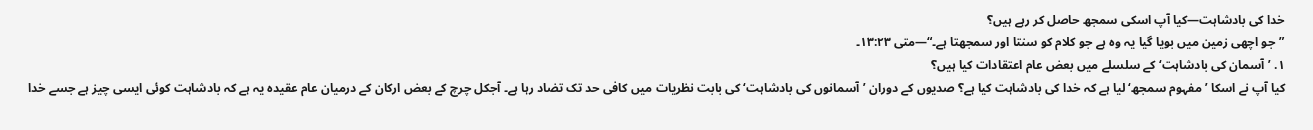خدا کی بادشاہت—کیا آپ اسکی سمجھ حاصل کر رہے ہیں؟
”جو اچھی زمین میں بویا گیا یہ وہ ہے جو کلام کو سنتا اور سمجھتا ہے۔“—متی ۱۳:۲۳۔
۱. ’آسمان کی بادشاہت‘ کے سلسلے میں بعض عام اعتقادات کیا ہیں؟
کیا آپ نے اسکا ’مفہوم سمجھ‘ لیا ہے کہ خدا کی بادشاہت کیا ہے؟ صدیوں کے دوران ’آسمانوں کی بادشاہت‘ کی بابت نظریات میں کافی حد تک تضاد رہا ہے۔ آجکل چرچ کے بعض ارکان کے درمیان عام عقیدہ یہ ہے کہ بادشاہت کوئی ایسی چیز ہے جسے خدا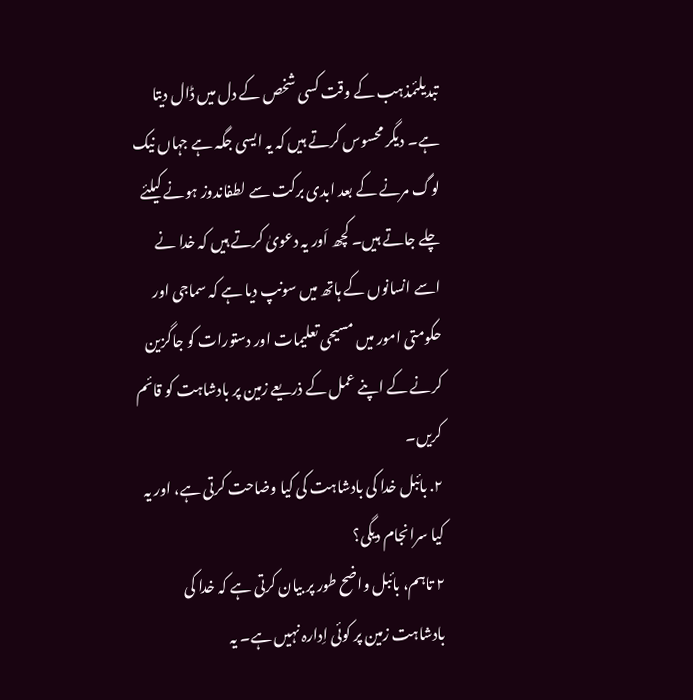تبدیلئمذہب کے وقت کسی شخص کے دل میں ڈال دیتا ہے۔ دیگر محسوس کرتے ہیں کہ یہ ایسی جگہ ہے جہاں نیک لوگ مرنے کے بعد ابدی برکت سے لطفاندوز ہونے کیلئے چلے جاتے ہیں۔ کچھ اَور یہ دعویٰ کرتے ہیں کہ خدا نے اسے انسانوں کے ہاتھ میں سونپ دیا ہے کہ سماجی اور حکومتی امور میں مسیحی تعلیمات اور دستورات کو جاگزین کرنے کے اپنے عمل کے ذریعے زمین پر بادشاہت کو قائم کریں۔
۲. بائبل خدا کی بادشاہت کی کیا وضاحت کرتی ہے، اور یہ کیا سرانجام دیگی؟
۲ تاہم، بائبل واضح طور پر بیان کرتی ہے کہ خدا کی بادشاہت زمین پر کوئی اِدارہ نہیں ہے۔ یہ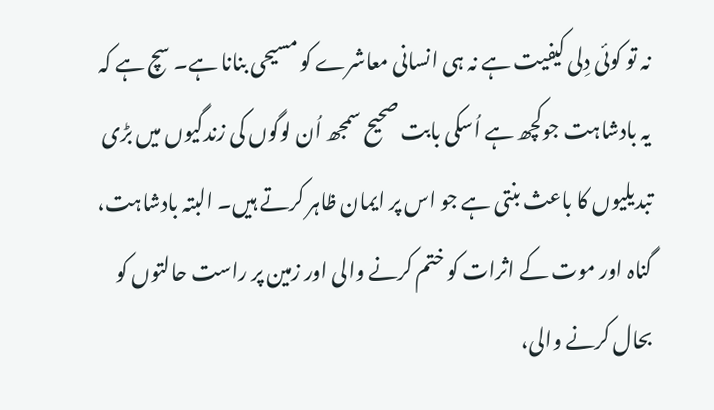نہ تو کوئی دِلی کیفیت ہے نہ ہی انسانی معاشرے کو مسیحی بنانا ہے۔ سچ ہے کہ یہ بادشاہت جوکچھ ہے اُسکی بابت صحیح سمجھ اُن لوگوں کی زندگیوں میں بڑی تبدیلیوں کا باعث بنتی ہے جو اس پر ایمان ظاہر کرتے ہیں۔ البتہ بادشاہت، گناہ اور موت کے اثرات کو ختم کرنے والی اور زمین پر راست حالتوں کو بحال کرنے والی،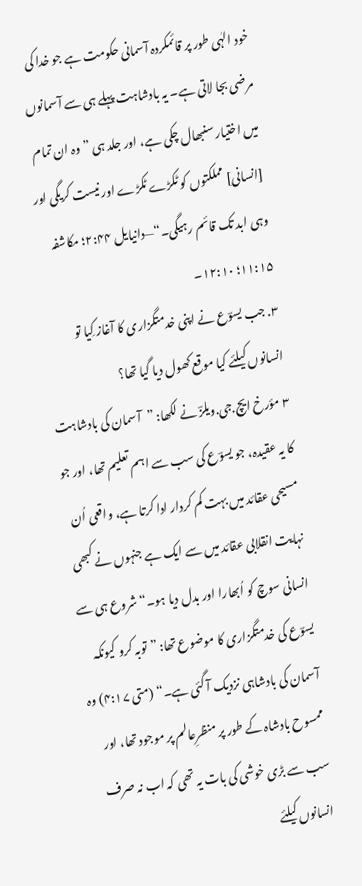خود الہٰی طور پر قائمکردہ آسمانی حکومت ہے جو خدا کی مرضی بجا لاتی ہے۔ یہ بادشاہت پہلے ہی سے آسمانوں میں اختیار سنبھال چکی ہے، اور جلد ہی ”وہ ان تمام [انسانی] مملکتوں کو ٹکڑے ٹکڑے اور نیست کریگی اور وہی ابد تک قائم رہیگی۔“—دانیایل ۲:۴۴؛ مکاشفہ ۱۱:۱۵؛ ۱۲:۱۰۔
۳. جب یسوؔع نے اپنی خدمتگزاری کا آغاز کِیا تو انسانوں کیلئے کیا موقع کھول دیا گیا تھا؟
۳ مؤرخ ایچ.جی.ویلزؔ نے لکھا: ”آسمان کی بادشاہت کا یہ عقیدہ، جو یسوؔع کی سب سے اہم تعلیم تھا، اور جو مسیحی عقائد میں بہت کم کردار ادا کرتا ہے، واقعی اُن نہایت انقلابی عقائد میں سے ایک ہے جنہوں نے کبھی انسانی سوچ کو اُبھارا اور بدل دیا ہو۔“ شروع ہی سے یسوؔع کی خدمتگزاری کا موضوع تھا: ”توبہ کرو کیونکہ آسمان کی بادشاہی نزدیک آ گئی ہے۔“ (متی ۴:۱۷) وہ ممسوح بادشاہ کے طور پر منظرِعالم پر موجود تھا، اور سب سے بڑی خوشی کی بات یہ تھی کہ اب نہ صرف انسانوں کیلئے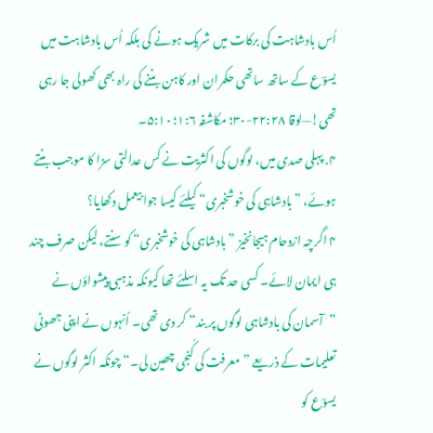اُس بادشاہت کی برکات میں شریک ہونے کی بلکہ اُس بادشاہت میں یسوؔع کے ساتھ ساتھی حکمران اور کاہن بننے کی راہ بھی کھولی جا رہی تھی!—لوقا ۲۲:۲۸-۳۰؛ مکاشفہ ۱:۶؛ ۵:۱۰۔
۴. پہلی صدی میں، لوگوں کی اکثریت نے کس عدالتی سزا کا موجب بنتے ہوئے، ”بادشاہی کی خوشخبری“ کیلئے کیسا جوابیعمل دکھایا؟
۴ اگرچہ ازدحام ہیجانخیز ”بادشاہی کی خوشخبری“ کو سنتے، لیکن صرف چند ہی ایمان لائے۔ کسی حد تک یہ اسلئے تھا کیونکہ مذہبی پیشواؤں نے ”آسمان کی بادشاہی لوگوں پر بند“ کر دی تھی۔ اُنہوں نے اپنی جھوٹی تعلیمات کے ذریعے ”معرفت کی کُنجی چھین لی۔“ چونکہ اکثر لوگوں نے یسوؔع کو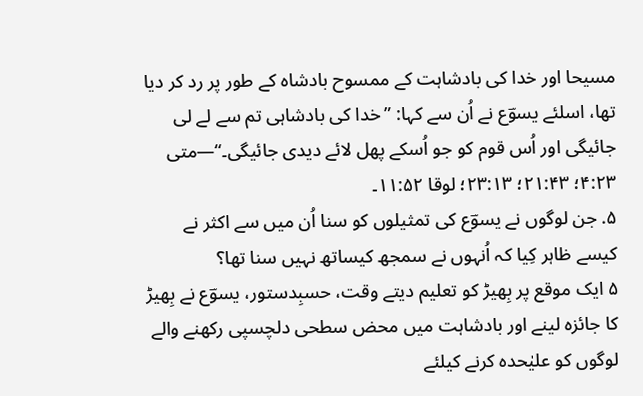مسیحا اور خدا کی بادشاہت کے ممسوح بادشاہ کے طور پر رد کر دیا تھا، اسلئے یسوؔع نے اُن سے کہا: ”خدا کی بادشاہی تم سے لے لی جائیگی اور اُس قوم کو جو اُسکے پھل لائے دیدی جائیگی۔“—متی ۴:۲۳؛ ۲۱:۴۳؛ ۲۳:۱۳؛ لوقا ۱۱:۵۲۔
۵. جن لوگوں نے یسوؔع کی تمثیلوں کو سنا اُن میں سے اکثر نے کیسے ظاہر کِیا کہ اُنہوں نے سمجھ کیساتھ نہیں سنا تھا؟
۵ ایک موقع پر بِھیڑ کو تعلیم دیتے وقت، حسبِدستور، یسوؔع نے بِھیڑ کا جائزہ لینے اور بادشاہت میں محض سطحی دلچسپی رکھنے والے لوگوں کو علیٰحدہ کرنے کیلئے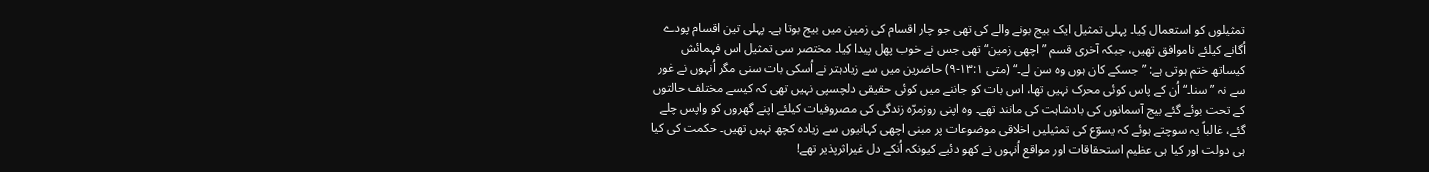تمثیلوں کو استعمال کِیا۔ پہلی تمثیل ایک بیج بونے والے کی تھی جو چار اقسام کی زمین میں بیج بوتا ہے۔ پہلی تین اقسام پودے اُگانے کیلئے ناموافق تھیں، جبکہ آخری قسم ”اچھی زمین“ تھی جس نے خوب پھل پیدا کِیا۔ مختصر سی تمثیل اس فہمائش کیساتھ ختم ہوتی ہے: ”جسکے کان ہوں وہ سن لے۔“ (متی ۱۳:۱-۹) حاضرین میں سے زیادہتر نے اُسکی بات سنی مگر اُنہوں نے غور سے نہ ”سنا۔“ اُن کے پاس کوئی محرک نہیں تھا، اس بات کو جاننے میں کوئی حقیقی دلچسپی نہیں تھی کہ کیسے مختلف حالتوں کے تحت بوئے گئے بیج آسمانوں کی بادشاہت کی مانند تھے۔ وہ اپنی روزمرّہ زندگی کی مصروفیات کیلئے اپنے گھروں کو واپس چلے گئے، غالباً یہ سوچتے ہوئے کہ یسوؔع کی تمثیلیں اخلاقی موضوعات پر مبنی اچھی کہانیوں سے زیادہ کچھ نہیں تھیں۔ حکمت کی کیا ہی دولت اور کیا ہی عظیم استحقاقات اور مواقع اُنہوں نے کھو دئیے کیونکہ اُنکے دل غیراثرپذیر تھے!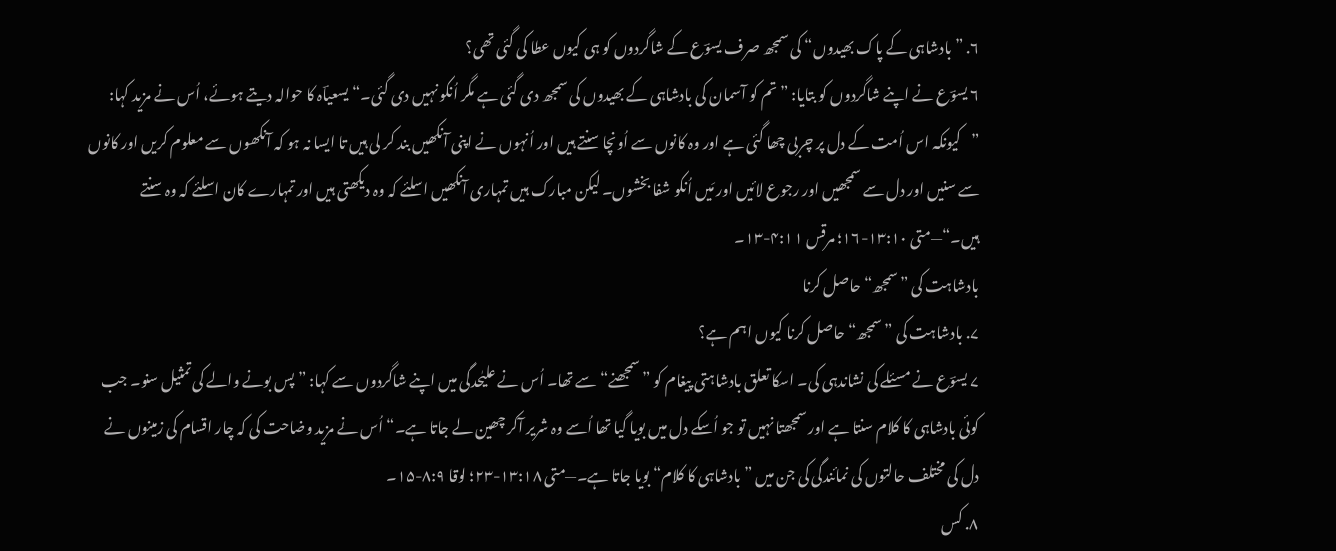۶. ”بادشاہی کے پاک بھیدوں“ کی سمجھ صرف یسوؔع کے شاگردوں کو ہی کیوں عطا کی گئی تھی؟
۶ یسوؔع نے اپنے شاگردوں کو بتایا: ”تم کو آسمان کی بادشاہی کے بھیدوں کی سمجھ دی گئی ہے مگر اُنکو نہیں دی گئی۔“ یسعیاؔہ کا حوالہ دیتے ہوئے، اُس نے مزید کہا: ”کیونکہ اس اُمت کے دل پر چربی چھا گئی ہے اور وہ کانوں سے اُونچا سنتے ہیں اور اُنہوں نے اپنی آنکھیں بند کر لی ہیں تا ایسا نہ ہو کہ آنکھوں سے معلوم کریں اور کانوں سے سنیں اور دل سے سمجھیں اور رجوع لائیں اور مَیں اُنکو شفا بخشوں۔ لیکن مبارک ہیں تمہاری آنکھیں اسلئے کہ وہ دیکھتی ہیں اور تمہارے کان اسلئے کہ وہ سنتے ہیں۔“—متی ۱۳:۱۰-۱۶؛ مرقس ۴:۱۱-۱۳۔
بادشاہت کی ”سمجھ“ حاصل کرنا
۷. بادشاہت کی ”سمجھ“ حاصل کرنا کیوں اہم ہے؟
۷ یسوؔع نے مسئلے کی نشاندہی کی۔ اسکا تعلق بادشاہتی پیغام کو ”سمجھنے“ سے تھا۔ اُس نے علیٰحدگی میں اپنے شاگردوں سے کہا: ”پس بونے والے کی تمثیل سنو۔ جب کوئی بادشاہی کا کلام سنتا ہے اور سمجھتا نہیں تو جو اُسکے دل میں بویا گیا تھا اُسے وہ شریر آکر چھین لے جاتا ہے۔“ اُس نے مزید وضاحت کی کہ چار اقسام کی زمینوں نے دل کی مختلف حالتوں کی نمائندگی کی جن میں ”بادشاہی کا کلام“ بویا جاتا ہے۔—متی ۱۳:۱۸-۲۳؛ لوقا ۸:۹-۱۵۔
۸. کس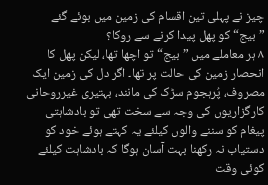چیز نے پہلی تین اقسام کی زمین میں بوئے گئے ”بیج“ کو پھل پیدا کرنے سے روکا؟
۸ ہر معاملے میں ”بیج“ تو اچھا تھا، لیکن پھل کا انحصار زمین کی حالت پر تھا۔ اگر دل کی زمین ایک مصروف، پُرہجوم سڑک کی مانند، بہتیری غیرروحانی کارگزاریوں کی وجہ سے سخت تھی تو بادشاہتی پیغام کو سننے والوں کیلئے یہ کہتے ہوئے خود کو دستیاب نہ رکھنا بہت آسان ہوگا کہ بادشاہت کیلئے کوئی وقت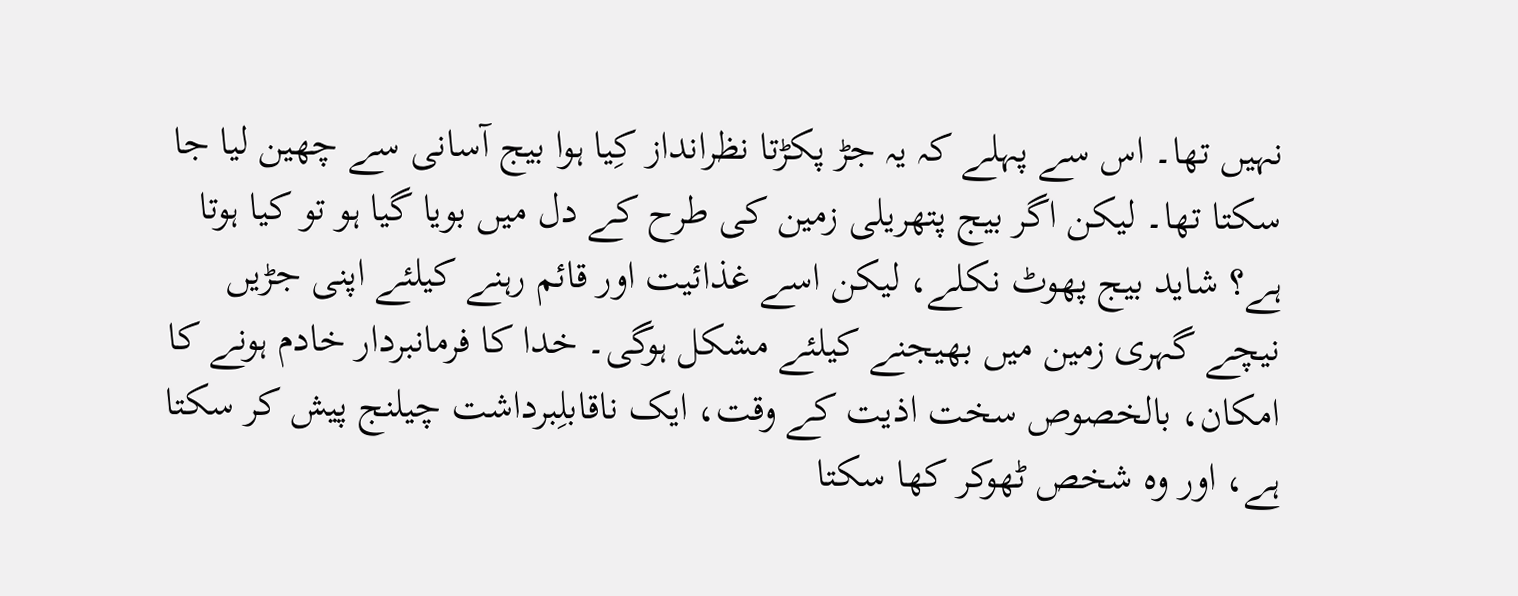نہیں تھا۔ اس سے پہلے کہ یہ جڑ پکڑتا نظرانداز کِیا ہوا بیج آسانی سے چھین لیا جا سکتا تھا۔ لیکن اگر بیج پتھریلی زمین کی طرح کے دل میں بویا گیا ہو تو کیا ہوتا ہے؟ شاید بیج پھوٹ نکلے، لیکن اسے غذائیت اور قائم رہنے کیلئے اپنی جڑیں نیچے گہری زمین میں بھیجنے کیلئے مشکل ہوگی۔ خدا کا فرمانبردار خادم ہونے کا امکان، بالخصوص سخت اذیت کے وقت، ایک ناقابلِبرداشت چیلنج پیش کر سکتا ہے، اور وہ شخص ٹھوکر کھا سکتا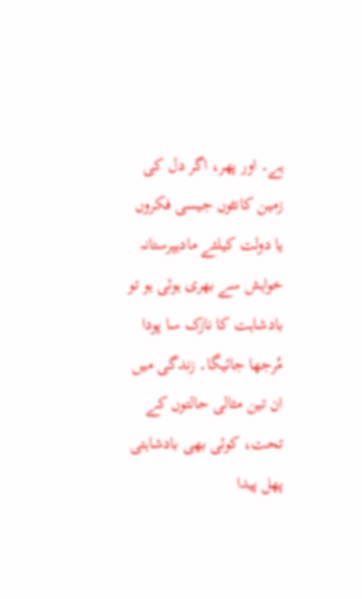ہے۔ اور پھر، اگر دل کی زمین کانٹوں جیسی فکروں یا دولت کیلئے مادہپرستانہ خواہش سے بھری ہوئی ہو تو بادشاہت کا نازک سا پودا مُرجھا جائیگا۔ زندگی میں ان تین مثالی حالتوں کے تحت، کوئی بھی بادشاہتی پھل پیدا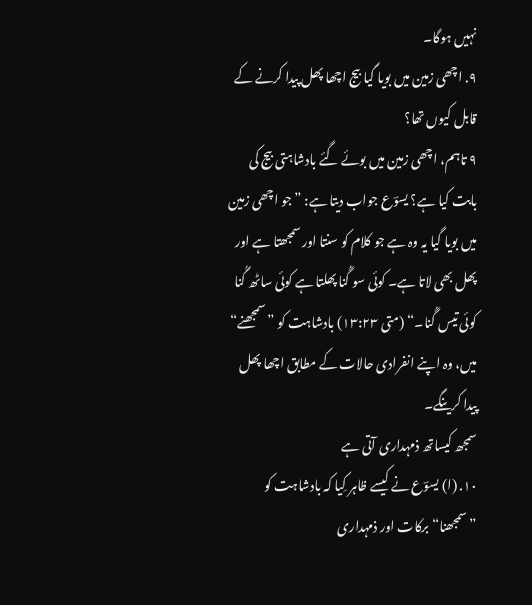نہیں ہوگا۔
۹. اچھی زمین میں بویا گیا بیج اچھا پھل پیدا کرنے کے قابل کیوں تھا؟
۹ تاہم، اچھی زمین میں بوئے گئے بادشاہتی بیج کی بابت کیا ہے؟ یسوؔع جواب دیتا ہے: ”جو اچھی زمین میں بویا گیا یہ وہ ہے جو کلام کو سنتا اور سمجھتا ہے اور پھل بھی لاتا ہے۔ کوئی سو گُنا پھلتا ہے کوئی ساٹھ گُنا کوئی تیس گُنا۔“ (متی ۱۳:۲۳) بادشاہت کو ”سمجھنے“ میں، وہ اپنے انفرادی حالات کے مطابق اچھا پھل پیدا کرینگے۔
سمجھ کیساتھ ذمہداری آتی ہے
۱۰. (ا) یسوؔع نے کیسے ظاہر کِیا کہ بادشاہت کو ”سمجھنا“ برکات اور ذمہداری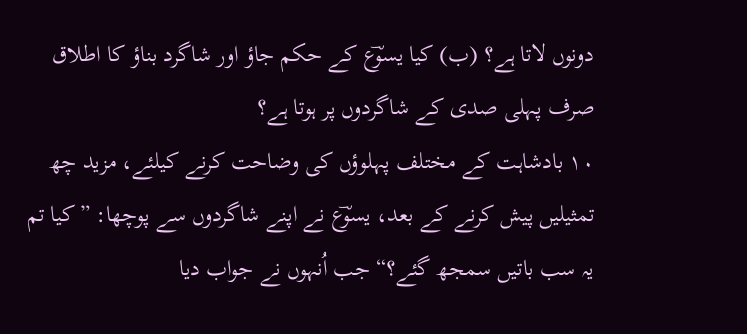دونوں لاتا ہے؟ (ب) کیا یسوؔع کے حکم جاؤ اور شاگرد بناؤ کا اطلاق صرف پہلی صدی کے شاگردوں پر ہوتا ہے؟
۱۰ بادشاہت کے مختلف پہلوؤں کی وضاحت کرنے کیلئے، مزید چھ تمثیلیں پیش کرنے کے بعد، یسوؔع نے اپنے شاگردوں سے پوچھا: ”کیا تم یہ سب باتیں سمجھ گئے؟“ جب اُنہوں نے جواب دیا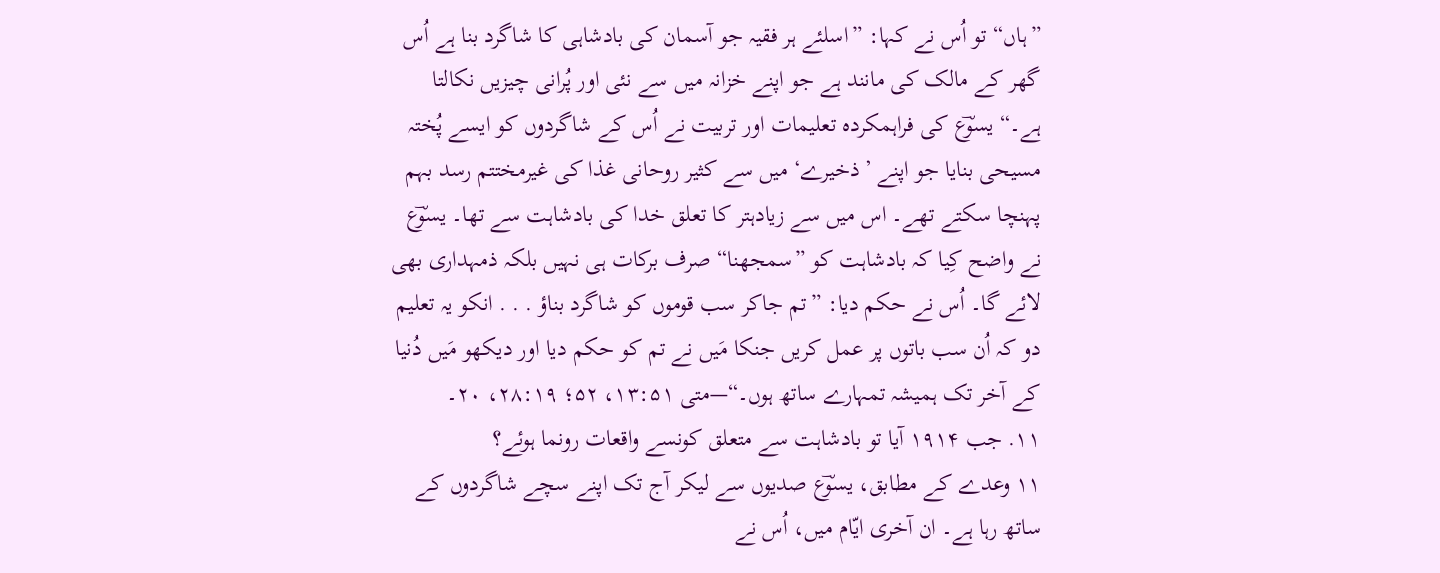”ہاں“ تو اُس نے کہا: ”اسلئے ہر فقیہ جو آسمان کی بادشاہی کا شاگرد بنا ہے اُس گھر کے مالک کی مانند ہے جو اپنے خزانہ میں سے نئی اور پُرانی چیزیں نکالتا ہے۔“ یسوؔع کی فراہمکردہ تعلیمات اور تربیت نے اُس کے شاگردوں کو ایسے پُختہ مسیحی بنایا جو اپنے ’ذخیرے‘ میں سے کثیر روحانی غذا کی غیرمختتم رسد بہم پہنچا سکتے تھے۔ اس میں سے زیادہتر کا تعلق خدا کی بادشاہت سے تھا۔ یسوؔع نے واضح کِیا کہ بادشاہت کو ”سمجھنا“ صرف برکات ہی نہیں بلکہ ذمہداری بھی لائے گا۔ اُس نے حکم دیا: ”تم جاکر سب قوموں کو شاگرد بناؤ . . . انکو یہ تعلیم دو کہ اُن سب باتوں پر عمل کریں جنکا مَیں نے تم کو حکم دیا اور دیکھو مَیں دُنیا کے آخر تک ہمیشہ تمہارے ساتھ ہوں۔“—متی ۱۳:۵۱، ۵۲؛ ۲۸:۱۹، ۲۰۔
۱۱. جب ۱۹۱۴ آیا تو بادشاہت سے متعلق کونسے واقعات رونما ہوئے؟
۱۱ وعدے کے مطابق، یسوؔع صدیوں سے لیکر آج تک اپنے سچے شاگردوں کے ساتھ رہا ہے۔ ان آخری ایّام میں، اُس نے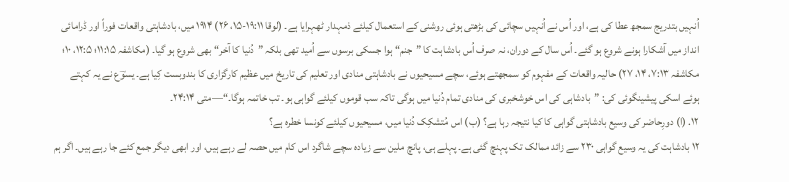اُنہیں بتدریج سمجھ عطا کی ہے، اور اُس نے اُنہیں سچائی کی بڑھتی ہوئی روشنی کے استعمال کیلئے ذمہدار ٹھہرایا ہے۔ (لوقا ۱۹:۱۱-۱۵، ۲۶) ۱۹۱۴ میں، بادشاہتی واقعات فوراً اور ڈرامائی انداز میں آشکارا ہونے شروع ہو گئے۔ اُس سال کے دوران، نہ صرف اُس بادشاہت کا ”جنم“ ہوا جسکی برسوں سے اُمید تھی بلکہ ”دُنیا کا آخر“ بھی شروع ہو گیا۔ (مکاشفہ ۱۱:۱۵؛ ۱۲:۵، ۱۰؛ مکاشفہ ۷:۱۳، ۱۴، ۲۷) حالیہ واقعات کے مفہوم کو سمجھتے ہوئے، سچے مسیحیوں نے بادشاہتی منادی اور تعلیم کی تاریخ میں عظیم کارگزاری کا بندوبست کِیا ہے۔ یسوؔع نے یہ کہتے ہوئے اسکی پیشینگوئی کی: ”بادشاہی کی اس خوشخبری کی منادی تمام دُنیا میں ہوگی تاکہ سب قوموں کیلئے گواہی ہو۔ تب خاتمہ ہوگا۔“—متی ۲۴:۱۴۔
۱۲. (ا) دورِحاضر کی وسیع بادشاہتی گواہی کا کیا نتیجہ رہا ہے؟ (ب) اس مُتشکِک دُنیا میں، مسیحیوں کیلئے کونسا خطرہ ہے؟
۱۲ بادشاہت کی یہ وسیع گواہی ۲۳۰ سے زائد ممالک تک پہنچ گئی ہے۔ پہلے ہی، پانچ ملین سے زیادہ سچے شاگرد اس کام میں حصہ لے رہے ہیں، اور ابھی دیگر جمع کئے جا رہے ہیں۔ اگر ہم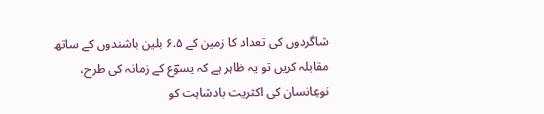شاگردوں کی تعداد کا زمین کے ۶.۵ بلین باشندوں کے ساتھ مقابلہ کریں تو یہ ظاہر ہے کہ یسوؔع کے زمانہ کی طرح، نوعِانسان کی اکثریت بادشاہت کو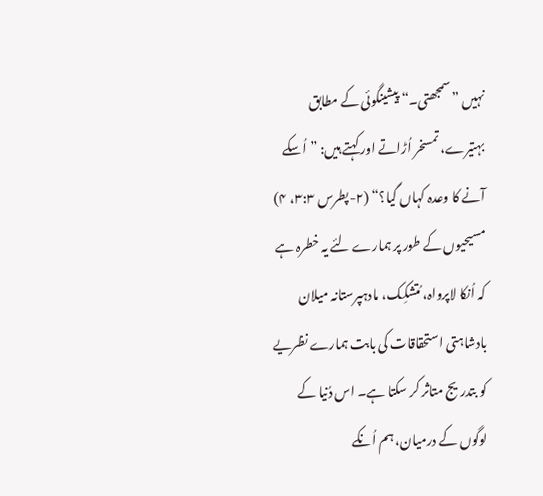نہیں ”سمجھتی۔“ پیشینگوئی کے مطابق بہتیرے، تمسخر اُڑاتے اور کہتے ہیں: ”اُسکے آنے کا وعدہ کہاں گیا؟“ (۲-پطرس ۳:۳، ۴) مسیحیوں کے طور پر ہمارے لئے یہ خطرہ ہے کہ اُنکا لاپرواہ، مُتشکِک، مادہپرستانہ میلان بادشاہتی استحقاقات کی بابت ہمارے نظریے کو بتدریج متاثر کر سکتا ہے۔ اس دُنیا کے لوگوں کے درمیان، ہم اُنکے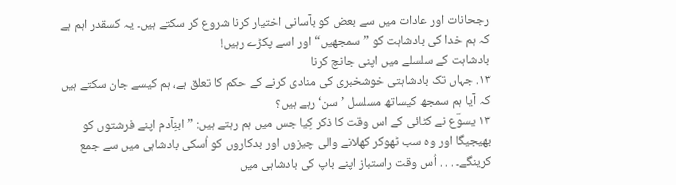رجحانات اور عادات میں سے بعض کو بآسانی اختیار کرنا شروع کر سکتے ہیں۔ یہ کسقدر اہم ہے کہ ہم خدا کی بادشاہت کو ”سمجھیں“ اور اسے پکڑے رہیں!
بادشاہت کے سلسلے میں اپنی جانچ کرنا
۱۳. جہاں تک بادشاہتی خوشخبری کی منادی کرنے کے حکم کا تعلق ہے، ہم کیسے جان سکتے ہیں کہ آیا ہم سمجھ کیساتھ مسلسل ’سن‘ رہے ہیں؟
۱۳ یسوؔع نے کٹائی کے اس وقت کا ذکر کِیا جس میں ہم رہتے ہیں: ”ابنِآدم اپنے فرشتوں کو بھیجیگا اور وہ سب ٹھوکر کھلانے والی چیزوں اور بدکاروں کو اُسکی بادشاہی میں سے جمع کرینگے۔ . . . اُس وقت راستباز اپنے باپ کی بادشاہی میں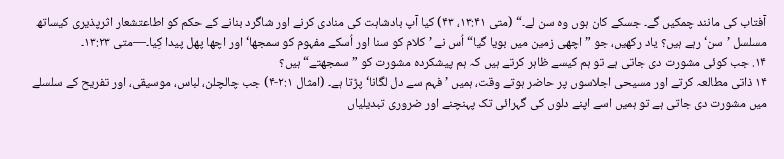آفتاب کی مانند چمکیں گے۔ جسکے کان ہوں وہ سن لے۔“ (متی ۱۳:۴۱، ۴۳) کیا آپ بادشاہت کی منادی کرنے اور شاگرد بنانے کے حکم کو اطاعتشعار اثرپذیری کیساتھ مسلسل ’سن‘ رہے ہیں؟ یاد رکھیں، جو ”اچھی زمین میں بویا گیا“ اُس نے ’کلام کو سنا اور اُسکے مفہوم کو سمجھا‘ اور اچھا پھل پیدا کِیا۔—متی ۱۳:۲۳۔
۱۴. جب کوئی مشورت دی جاتی ہے تو ہم کیسے ظاہر کرتے ہیں کہ ہم پیشکردہ مشورت کو ”سمجھتے“ ہیں؟
۱۴ ذاتی مطالعہ کرتے اور مسیحی اجلاسوں پر حاضر ہوتے وقت، ہمیں ’فہم سے دل لگانا‘ پڑتا ہے۔ (امثال ۲:۱-۴) جب چالچلن، لباس، موسیقی، اور تفریح کے سلسلے میں مشورت دی جاتی ہے تو ہمیں اسے اپنے دلوں کی گہرائی تک پہنچنے اور ضروری تبدیلیاں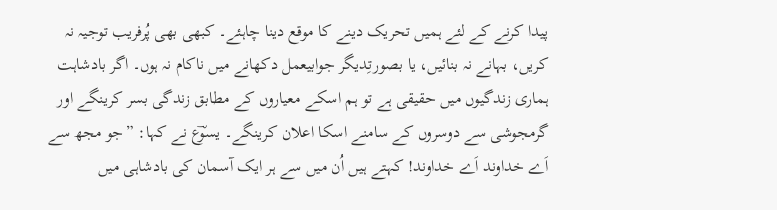پیدا کرنے کے لئے ہمیں تحریک دینے کا موقع دینا چاہئے۔ کبھی بھی پُرفریب توجیہ نہ کریں، بہانے نہ بنائیں، یا بصورتِدیگر جوابیعمل دکھانے میں ناکام نہ ہوں۔ اگر بادشاہت ہماری زندگیوں میں حقیقی ہے تو ہم اسکے معیاروں کے مطابق زندگی بسر کرینگے اور گرمجوشی سے دوسروں کے سامنے اسکا اعلان کرینگے۔ یسوؔع نے کہا: ”جو مجھ سے اَے خداوند اَے خداوند! کہتے ہیں اُن میں سے ہر ایک آسمان کی بادشاہی میں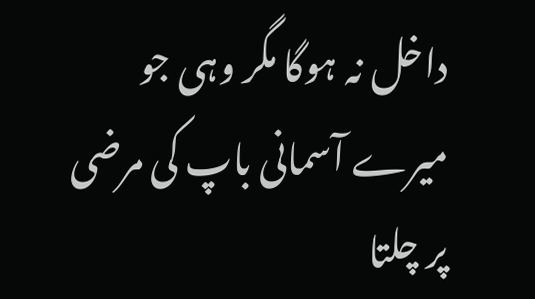داخل نہ ہوگا مگر وہی جو میرے آسمانی باپ کی مرضی پر چلتا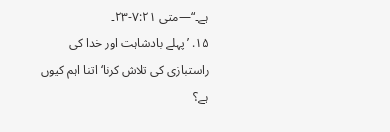ہے۔“—متی ۷:۲۱-۲۳۔
۱۵. ’پہلے بادشاہت اور خدا کی راستبازی کی تلاش کرنا‘ اتنا اہم کیوں ہے؟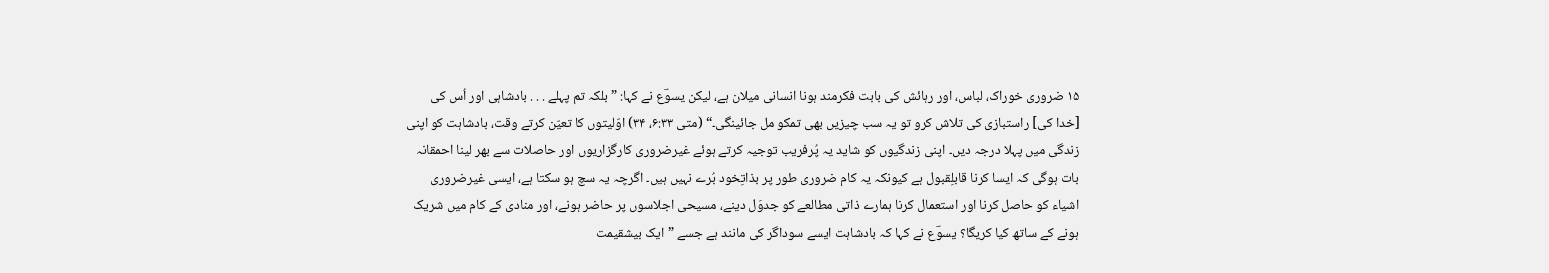۱۵ ضروری خوراک، لباس، اور رہائش کی بابت فکرمند ہونا انسانی میلان ہے، لیکن یسوؔع نے کہا: ”بلکہ تم پہلے . . . بادشاہی اور اُس کی [خدا کی] راستبازی کی تلاش کرو تو یہ سب چیزیں بھی تمکو مل جائینگی۔“ (متی ۶:۳۳، ۳۴) اوّلیتوں کا تعیّن کرتے وقت، بادشاہت کو اپنی زندگی میں پہلا درجہ دیں۔ اپنی زندگیوں کو شاید یہ پُرفریب توجیہ کرتے ہوئے غیرضروری کارگزاریوں اور حاصلات سے بھر لینا احمقانہ بات ہوگی کہ ایسا کرنا قابلِقبول ہے کیونکہ یہ کام ضروری طور پر بذاتِخود بُرے نہیں ہیں۔ اگرچہ یہ سچ ہو سکتا ہے، ایسی غیرضروری اشیاء کو حاصل کرنا اور استعمال کرنا ہمارے ذاتی مطالعے کو جدوَل دینے، مسیحی اجلاسوں پر حاضر ہونے، اور منادی کے کام میں شریک ہونے کے ساتھ کیا کریگا؟ یسوؔع نے کہا کہ بادشاہت ایسے سوداگر کی مانند ہے جسے ”ایک بیشقیمت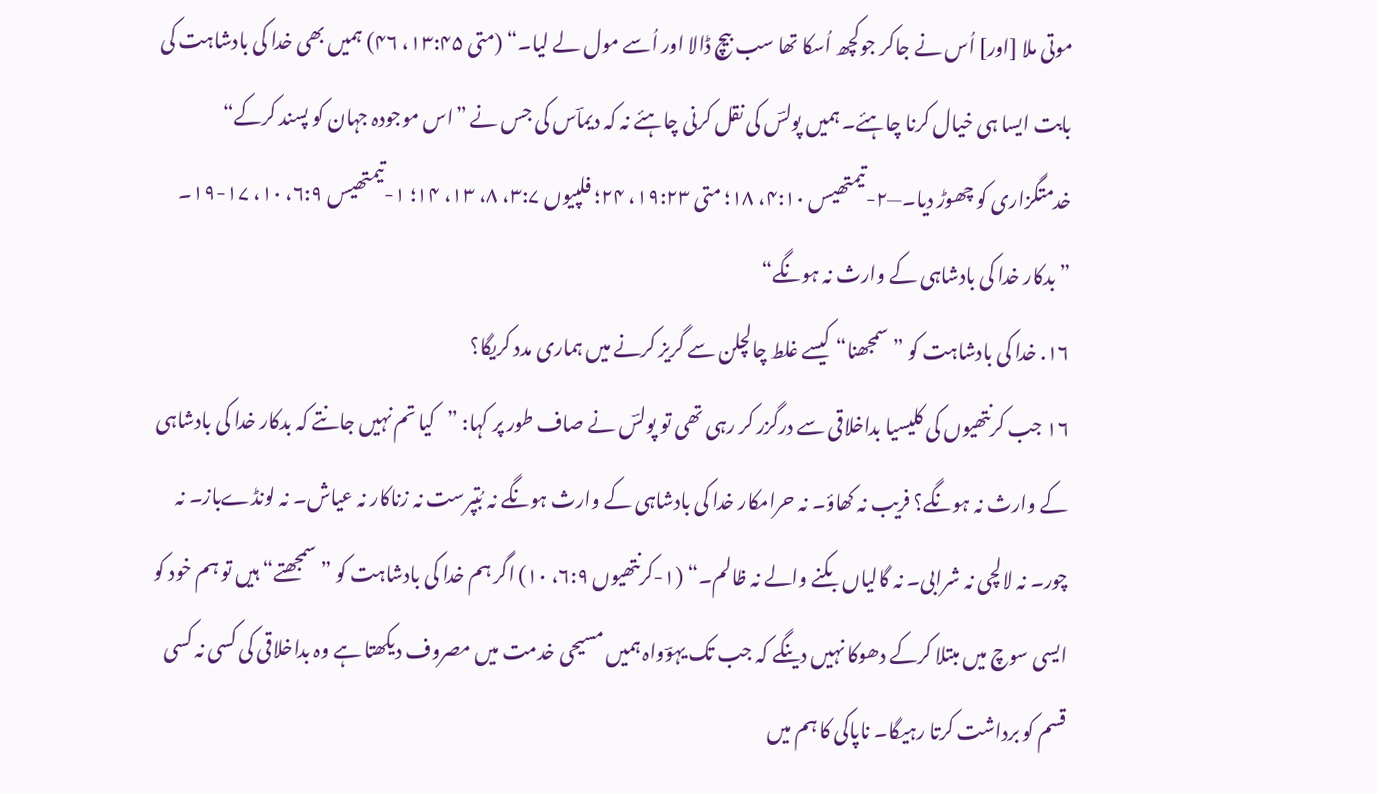موتی ملا [اور] اُس نے جاکر جوکچھ اُسکا تھا سب بیچ ڈالا اور اُسے مول لے لیا۔“ (متی ۱۳:۴۵، ۴۶) ہمیں بھی خدا کی بادشاہت کی بابت ایسا ہی خیال کرنا چاہئے۔ ہمیں پولسؔ کی نقل کرنی چاہئے نہ کہ دیماؔس کی جس نے ”اس موجودہ جہان کو پسند کرکے“ خدمتگزاری کو چھوڑ دیا۔—۲-تیمتھیس ۴:۱۰، ۱۸؛ متی ۱۹:۲۳، ۲۴؛ فلپیوں ۳:۷، ۸، ۱۳، ۱۴؛ ۱-تیمتھیس ۶:۹، ۱۰، ۱۷-۱۹۔
”بدکار خدا کی بادشاہی کے وارث نہ ہونگے“
۱۶. خدا کی بادشاہت کو ”سمجھنا“ کیسے غلط چالچلن سے گریز کرنے میں ہماری مدد کریگا؟
۱۶ جب کرنتھیوں کی کلیسیا بداخلاقی سے درگزر کر رہی تھی تو پولسؔ نے صاف طور پر کہا: ”کیا تم نہیں جانتے کہ بدکار خدا کی بادشاہی کے وارث نہ ہونگے؟ فریب نہ کھاؤ۔ نہ حرامکار خدا کی بادشاہی کے وارث ہونگے نہ بُتپرست نہ زناکار نہ عیاش۔ نہ لونڈےباز۔ نہ چور۔ نہ لالچی نہ شرابی۔ نہ گالیاں بکنے والے نہ ظالم۔“ (۱-کرنتھیوں ۶:۹، ۱۰) اگر ہم خدا کی بادشاہت کو ”سمجھتے“ ہیں تو ہم خود کو ایسی سوچ میں مبتلا کرکے دھوکا نہیں دینگے کہ جب تک یہوؔواہ ہمیں مسیحی خدمت میں مصروف دیکھتا ہے وہ بداخلاقی کی کسی نہ کسی قسم کو برداشت کرتا رہیگا۔ ناپاکی کا ہم میں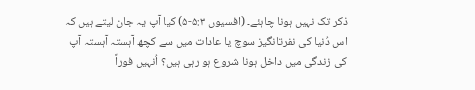ذکر تک نہیں ہونا چاہئے۔ (افسیوں ۵:۳-۵) کیا آپ یہ جان لیتے ہیں کہ اس دُنیا کی نفرتانگیز سوچ یا عادات میں سے کچھ آہستہ آہستہ آپ کی زندگی میں داخل ہونا شروع ہو رہی ہیں؟ اُنہیں فوراً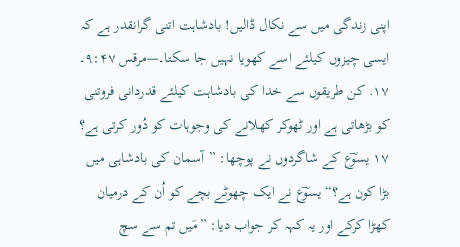اپنی زندگی میں سے نکال ڈالیں! بادشاہت اتنی گرانقدر ہے کہ ایسی چیزوں کیلئے اسے کھویا نہیں جا سکتا۔—مرقس ۹:۴۷۔
۱۷. کن طریقوں سے خدا کی بادشاہت کیلئے قدردانی فروتنی کو بڑھاتی ہے اور ٹھوکر کھلانے کی وجوہات کو دُور کرتی ہے؟
۱۷ یسوؔع کے شاگردوں نے پوچھا: ”آسمان کی بادشاہی میں بڑا کون ہے؟“ یسوؔع نے ایک چھوٹے بچے کو اُن کے درمیان کھڑا کرکے اور یہ کہہ کر جواب دیا: ”مَیں تم سے سچ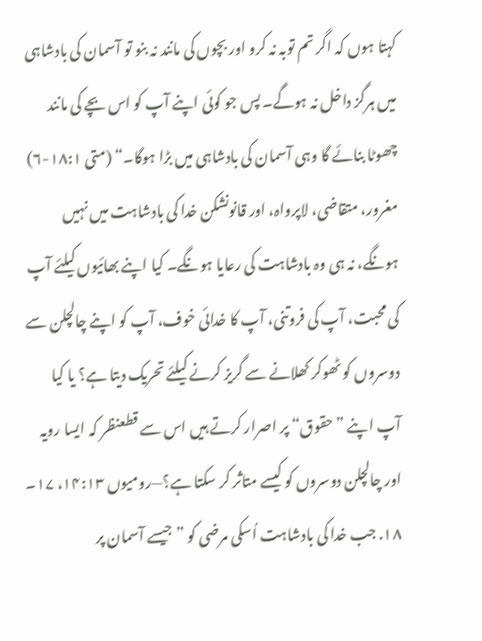کہتا ہوں کہ اگر تم توبہ نہ کرو اور بچوں کی مانند نہ بنو تو آسمان کی بادشاہی میں ہرگز داخل نہ ہوگے۔ پس جو کوئی اپنے آپ کو اس بچے کی مانند چھوٹا بنائے گا وہی آسمان کی بادشاہی میں بڑا ہوگا۔“ (متی ۱۸:۱-۶) مغرور، متقاضی، لاپرواہ، اور قانونشکن خدا کی بادشاہت میں نہیں ہونگے، نہ ہی وہ بادشاہت کی رعایا ہونگے۔ کیا اپنے بھائیوں کیلئے آپ کی محبت، آپ کی فروتنی، آپ کا خدائی خوف، آپ کو اپنے چالچلن سے دوسروں کو ٹھوکر کھلانے سے گریز کرنے کیلئے تحریک دیتا ہے؟ یا کیا آپ اپنے ”حقوق“ پر اصرار کرتے ہیں اس سے قطعنظر کہ ایسا رویہ اور چالچلن دوسروں کو کیسے متاثر کر سکتا ہے؟—رومیوں ۱۴:۱۳، ۱۷۔
۱۸. جب خدا کی بادشاہت اُسکی مرضی کو ”جیسے آسمان پر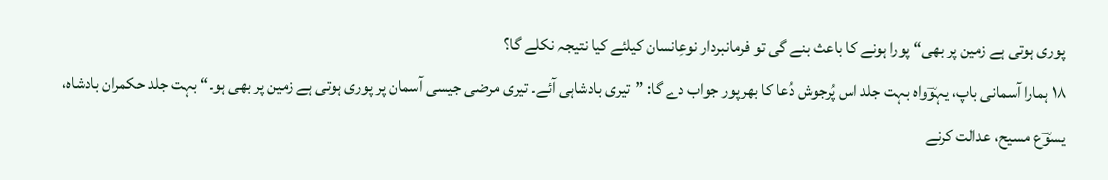پوری ہوتی ہے زمین پر بھی“ پورا ہونے کا باعث بنے گی تو فرمانبردار نوعِانسان کیلئے کیا نتیجہ نکلے گا؟
۱۸ ہمارا آسمانی باپ، یہوؔواہ بہت جلد اس پُرجوش دُعا کا بھرپور جواب دے گا: ”تیری بادشاہی آئے۔ تیری مرضی جیسی آسمان پر پوری ہوتی ہے زمین پر بھی ہو۔“ بہت جلد حکمران بادشاہ، یسوؔع مسیح، عدالت کرنے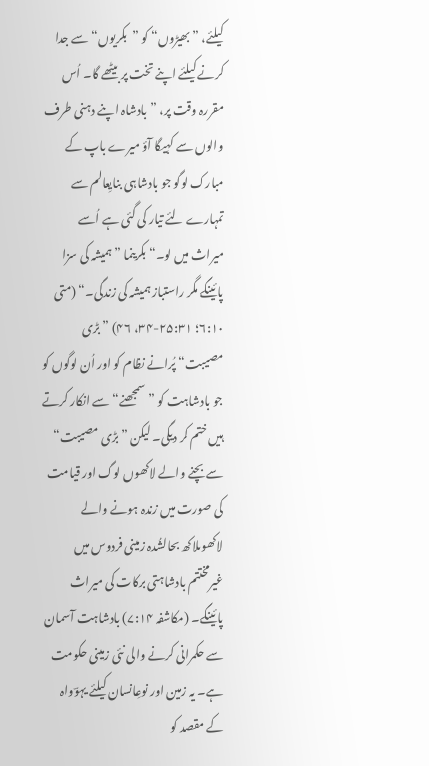کیلئے، ”بھیڑوں“ کو ”بکریوں“ سے جدا کرنے کیلئے اپنے تخت پر بیٹھے گا۔ اُس مقررہ وقت پر، ”بادشاہ اپنے دہنی طرف والوں سے کہیگا آؤ میرے باپ کے مبارک لوگو جو بادشاہی بنایِعالم سے تمہارے لئے تیار کی گئی ہے اُسے میراث میں لو۔“ بکرینما ”ہمیشہ کی سزا پائینگے مگر راستباز ہمیشہ کی زندگی۔“ (متی ۶:۱۰؛ ۲۵:۳۱-۳۴، ۴۶) ”بڑی مصیبت“ پُرانے نظام کو اور اُن لوگوں کو جو بادشاہت کو ”سمجھنے“ سے انکار کرتے ہیں ختم کر دیگی۔ لیکن ”بڑی مصیبت“ سے بچنے والے لاکھوں لوگ اور قیامت کی صورت میں زندہ ہونے والے لاکھوںلاکھ بحالشُدہ زمینی فردوس میں غیرمختتم بادشاہتی برکات کی میراث پائینگے۔ (مکاشفہ ۷:۱۴) بادشاہت آسمان سے حکمرانی کرنے والی نئی زمینی حکومت ہے۔ یہ زمین اور نوعِانسان کیلئے یہوؔواہ کے مقصد کو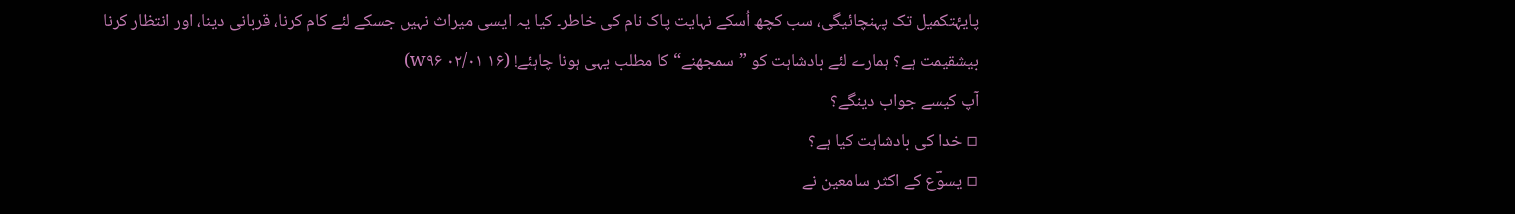پایۂتکمیل تک پہنچائیگی، سب کچھ اُسکے نہایت پاک نام کی خاطر۔ کیا یہ ایسی میراث نہیں جسکے لئے کام کرنا، قربانی دینا، اور انتظار کرنا بیشقیمت ہے؟ ہمارے لئے بادشاہت کو ”سمجھنے“ کا مطلب یہی ہونا چاہئے! (۱۶ ۰۲/۰۱ w۹۶)
آپ کیسے جواب دینگے؟
▫ خدا کی بادشاہت کیا ہے؟
▫ یسوؔع کے اکثر سامعین نے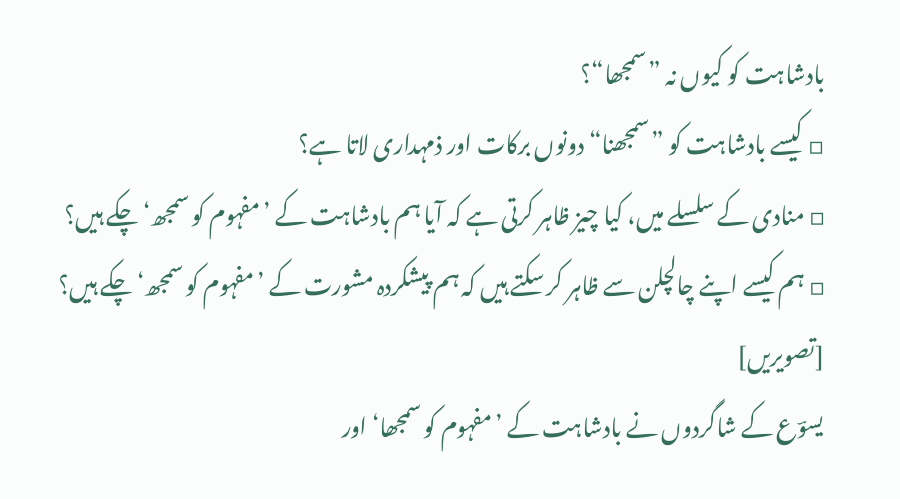بادشاہت کو کیوں نہ ”سمجھا“؟
▫ کیسے بادشاہت کو ”سمجھنا“ دونوں برکات اور ذمہداری لاتا ہے؟
▫ منادی کے سلسلے میں، کیا چیز ظاہر کرتی ہے کہ آیا ہم بادشاہت کے ’مفہوم کو سمجھ‘ چکے ہیں؟
▫ ہم کیسے اپنے چالچلن سے ظاہر کر سکتے ہیں کہ ہم پیشکردہ مشورت کے ’مفہوم کو سمجھ‘ چکے ہیں؟
[تصویریں]
یسوؔع کے شاگردوں نے بادشاہت کے ’مفہوم کو سمجھا‘ اور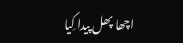اچھا پھل پیدا کِیا